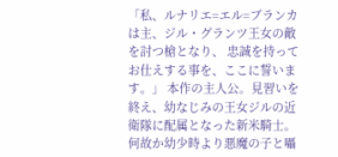「私、ルナリエ=エル=ブランカは主、ジル・グランツ王女の敵を討つ槍となり、 忠誠を持ってお仕えする事を、ここに誓います。」 本作の主人公。見習いを終え、幼なじみの王女ジルの近衛隊に配属となった新米騎士。 何故か幼少時より悪魔の子と囁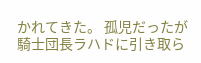かれてきた。 孤児だったが騎士団長ラハドに引き取ら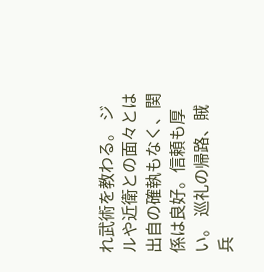れ武術を教わる。 ジルや近衛との面々とは出自の確執もなく、関係は良好。信頼も厚い。 巡礼の帰路、賊兵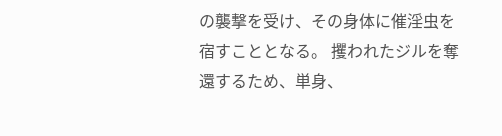の襲撃を受け、その身体に催淫虫を宿すこととなる。 攫われたジルを奪還するため、単身、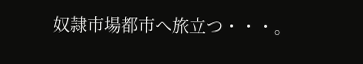奴隷市場都市へ旅立つ・・・。